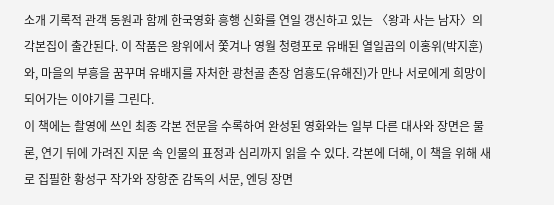소개 기록적 관객 동원과 함께 한국영화 흥행 신화를 연일 갱신하고 있는 〈왕과 사는 남자〉의 각본집이 출간된다. 이 작품은 왕위에서 쫓겨나 영월 청령포로 유배된 열일곱의 이홍위(박지훈)와, 마을의 부흥을 꿈꾸며 유배지를 자처한 광천골 촌장 엄흥도(유해진)가 만나 서로에게 희망이 되어가는 이야기를 그린다.
이 책에는 촬영에 쓰인 최종 각본 전문을 수록하여 완성된 영화와는 일부 다른 대사와 장면은 물론, 연기 뒤에 가려진 지문 속 인물의 표정과 심리까지 읽을 수 있다. 각본에 더해, 이 책을 위해 새로 집필한 황성구 작가와 장항준 감독의 서문, 엔딩 장면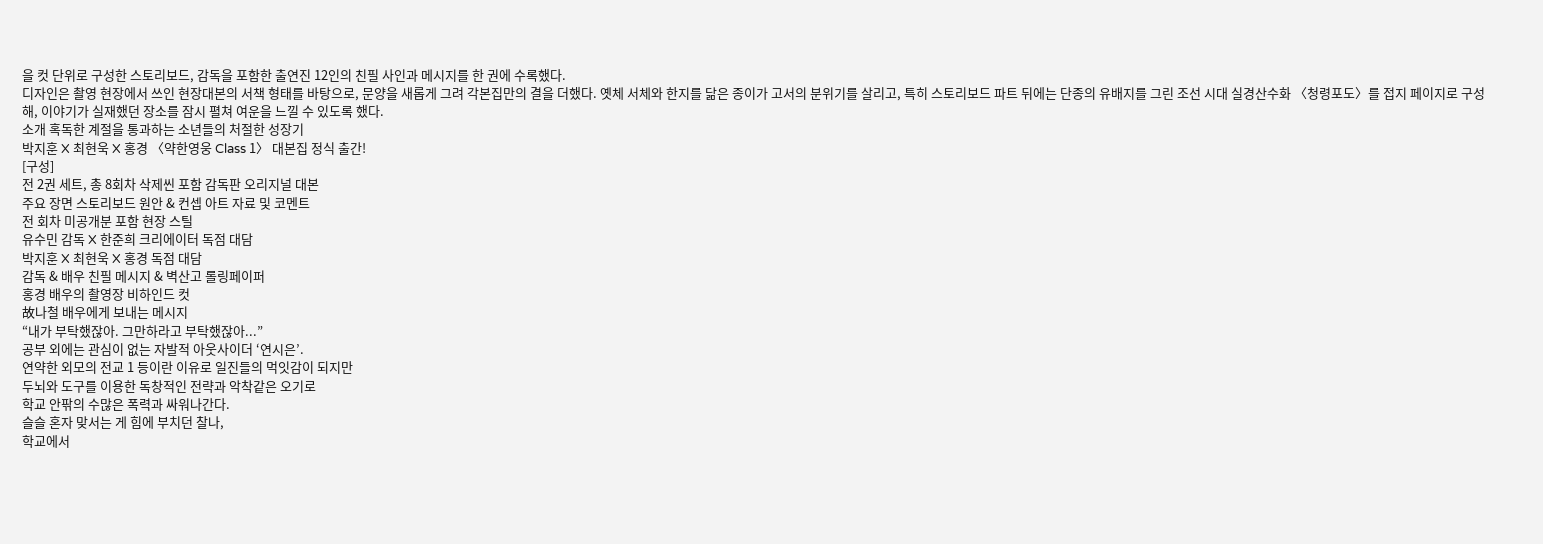을 컷 단위로 구성한 스토리보드, 감독을 포함한 출연진 12인의 친필 사인과 메시지를 한 권에 수록했다.
디자인은 촬영 현장에서 쓰인 현장대본의 서책 형태를 바탕으로, 문양을 새롭게 그려 각본집만의 결을 더했다. 옛체 서체와 한지를 닮은 종이가 고서의 분위기를 살리고, 특히 스토리보드 파트 뒤에는 단종의 유배지를 그린 조선 시대 실경산수화 〈청령포도〉를 접지 페이지로 구성해, 이야기가 실재했던 장소를 잠시 펼쳐 여운을 느낄 수 있도록 했다.
소개 혹독한 계절을 통과하는 소년들의 처절한 성장기
박지훈 X 최현욱 X 홍경 〈약한영웅 Class 1〉 대본집 정식 출간!
[구성]
전 2권 세트, 총 8회차 삭제씬 포함 감독판 오리지널 대본
주요 장면 스토리보드 원안 & 컨셉 아트 자료 및 코멘트
전 회차 미공개분 포함 현장 스틸
유수민 감독 X 한준희 크리에이터 독점 대담
박지훈 X 최현욱 X 홍경 독점 대담
감독 & 배우 친필 메시지 & 벽산고 롤링페이퍼
홍경 배우의 촬영장 비하인드 컷
故나철 배우에게 보내는 메시지
“내가 부탁했잖아. 그만하라고 부탁했잖아...”
공부 외에는 관심이 없는 자발적 아웃사이더 ‘연시은’.
연약한 외모의 전교 1 등이란 이유로 일진들의 먹잇감이 되지만
두뇌와 도구를 이용한 독창적인 전략과 악착같은 오기로
학교 안팎의 수많은 폭력과 싸워나간다.
슬슬 혼자 맞서는 게 힘에 부치던 찰나,
학교에서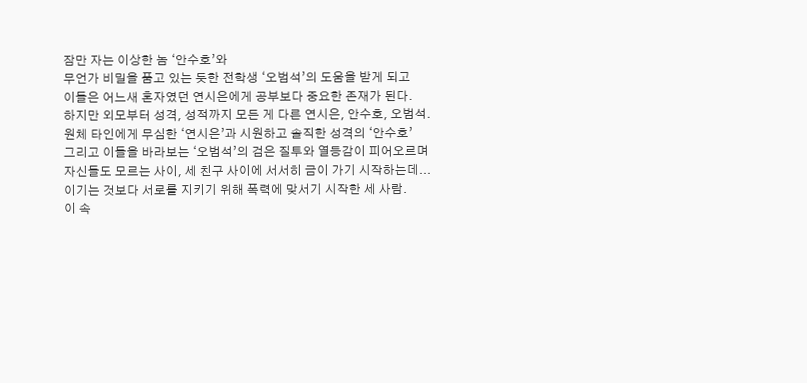잠만 자는 이상한 놈 ‘안수호’와
무언가 비밀을 품고 있는 듯한 전학생 ‘오범석’의 도움을 받게 되고
이들은 어느새 혼자였던 연시은에게 공부보다 중요한 존재가 된다.
하지만 외모부터 성격, 성적까지 모든 게 다른 연시은, 안수호, 오범석.
원체 타인에게 무심한 ‘연시은’과 시원하고 솔직한 성격의 ‘안수호’
그리고 이들을 바라보는 ‘오범석’의 검은 질투와 열등감이 피어오르며
자신들도 모르는 사이, 세 친구 사이에 서서히 금이 가기 시작하는데...
이기는 것보다 서로를 지키기 위해 폭력에 맞서기 시작한 세 사람.
이 속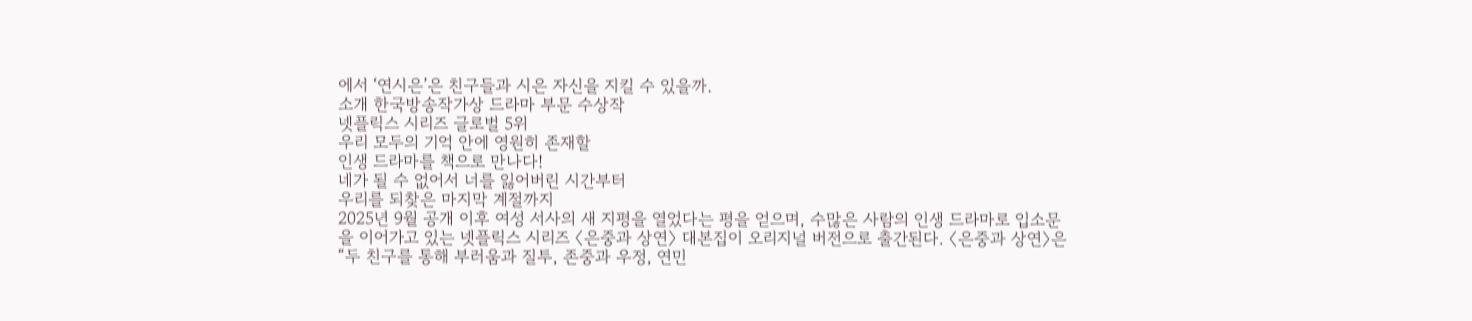에서 ‘연시은’은 친구들과 시은 자신을 지킬 수 있을까.
소개 한국방송작가상 드라마 부문 수상작
넷플릭스 시리즈 글로벌 5위
우리 모두의 기억 안에 영원히 존재할
인생 드라마를 책으로 만나다!
네가 될 수 없어서 너를 잃어버린 시간부터
우리를 되찾은 마지막 계절까지
2025년 9월 공개 이후 여성 서사의 새 지평을 열었다는 평을 얻으며, 수많은 사람의 인생 드라마로 입소문을 이어가고 있는 넷플릭스 시리즈 〈은중과 상연〉 대본집이 오리지널 버전으로 출간된다. 〈은중과 상연〉은 “두 친구를 통해 부러움과 질투, 존중과 우정, 연민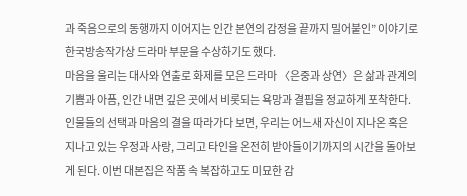과 죽음으로의 동행까지 이어지는 인간 본연의 감정을 끝까지 밀어붙인” 이야기로 한국방송작가상 드라마 부문을 수상하기도 했다.
마음을 울리는 대사와 연출로 화제를 모은 드라마 〈은중과 상연〉은 삶과 관계의 기쁨과 아픔, 인간 내면 깊은 곳에서 비롯되는 욕망과 결핍을 정교하게 포착한다. 인물들의 선택과 마음의 결을 따라가다 보면, 우리는 어느새 자신이 지나온 혹은 지나고 있는 우정과 사랑, 그리고 타인을 온전히 받아들이기까지의 시간을 돌아보게 된다. 이번 대본집은 작품 속 복잡하고도 미묘한 감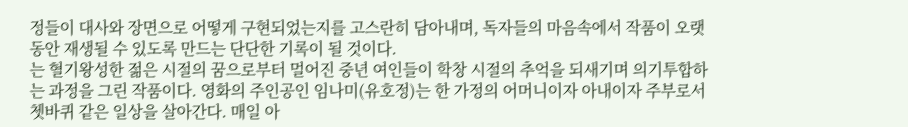정들이 대사와 장면으로 어떻게 구현되었는지를 고스란히 담아내며, 독자들의 마음속에서 작품이 오랫동안 재생될 수 있도록 만드는 단단한 기록이 될 것이다.
는 혈기왕성한 젊은 시절의 꿈으로부터 멀어진 중년 여인들이 학창 시절의 추억을 되새기며 의기투합하는 과정을 그린 작품이다. 영화의 주인공인 임나미(유호정)는 한 가정의 어머니이자 아내이자 주부로서 쳇바퀴 같은 일상을 살아간다. 매일 아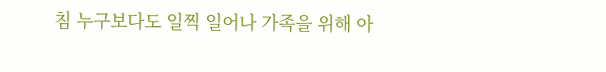침 누구보다도 일찍 일어나 가족을 위해 아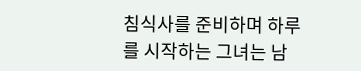침식사를 준비하며 하루를 시작하는 그녀는 남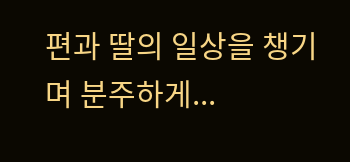편과 딸의 일상을 챙기며 분주하게...